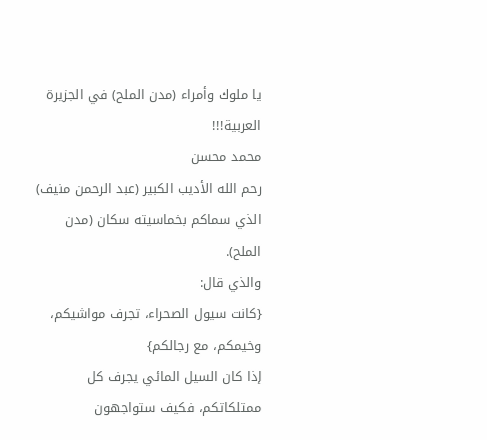يا ملوك وأمراء (مدن الملح) في الجزيرة العربية!!!
محمد محسن
رحم الله الأديب الكبير (عبد الرحمن منيف) الذي سماكم بخماسيته سكان (مدن الملح).
والذي قال:
{كانت سيول الصحراء، تجرف مواشيكم، وخيمكم، مع رجالكم}
إذا كان السيل المائي يجرف كل ممتلكاتكم، فكيف ستواجهون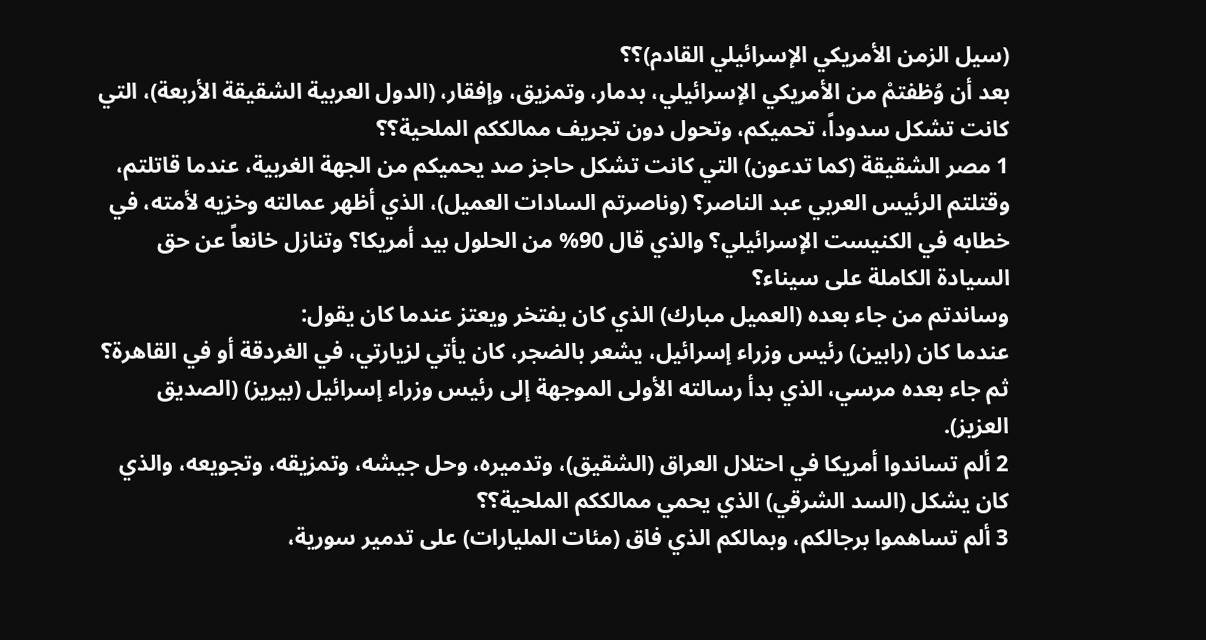(سيل الزمن الأمريكي الإسرائيلي القادم)؟؟
بعد أن وُظفتمْ من الأمريكي الإسرائيلي، بدمار، وتمزيق، وإفقار، (الدول العربية الشقيقة الأربعة)، التي كانت تشكل سدوداً، تحميكم، وتحول دون تجريف ممالككم الملحية؟؟
1 مصر الشقيقة (كما تدعون) التي كانت تشكل حاجز صد يحميكم من الجهة الغربية، عندما قاتلتم، وقتلتم الرئيس العربي عبد الناصر؟ (وناصرتم السادات العميل)، الذي أظهر عمالته وخزيه لأمته، في خطابه في الكنيست الإسرائيلي؟ والذي قال 90% من الحلول بيد أمريكا؟ وتنازل خانعاً عن حق السيادة الكاملة على سيناء؟
وساندتم من جاء بعده (العميل مبارك) الذي كان يفتخر ويعتز عندما كان يقول:
عندما كان (رابين) رئيس وزراء إسرائيل، يشعر بالضجر، كان يأتي لزيارتي، في الغردقة أو في القاهرة؟
ثم جاء بعده مرسي، الذي بدأ رسالته الأولى الموجهة إلى رئيس وزراء إسرائيل (بيريز) (الصديق العزيز).
2 ألم تساندوا أمريكا في احتلال العراق (الشقيق)، وتدميره، وحل جيشه، وتمزيقه، وتجويعه، والذي كان يشكل (السد الشرقي) الذي يحمي ممالككم الملحية؟؟
3 ألم تساهموا برجالكم، وبمالكم الذي فاق (مئات المليارات) على تدمير سورية،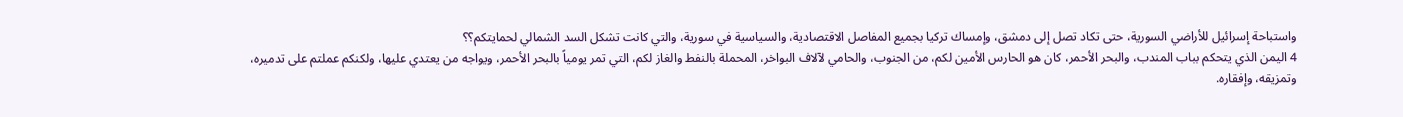واستباحة إسرائيل للأراضي السورية، حتى تكاد تصل إلى دمشق، وإمساك تركيا بجميع المفاصل الاقتصادية، والسياسية في سورية، والتي كانت تشكل السد الشمالي لحمايتكم؟؟
4 اليمن الذي يتحكم بباب المندب، والبحر الأحمر، كان هو الحارس الأمين لكم، من الجنوب، والحامي لآلاف البواخر، المحملة بالنفط والغاز لكم، التي تمر يومياً بالبحر الأحمر، ويواجه من يعتدي عليها، ولكنكم عملتم على تدميره، وتمزيقه، وإفقاره.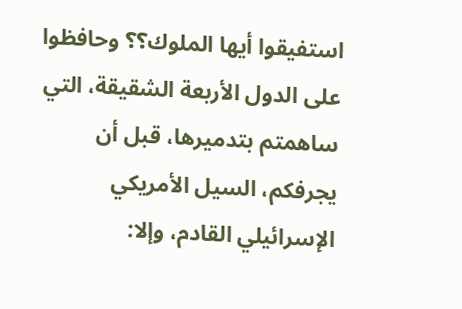استفيقوا أيها الملوك؟؟ وحافظوا على الدول الأربعة الشقيقة، التي ساهمتم بتدميرها، قبل أن يجرفكم، السيل الأمريكي الإسرائيلي القادم، وإلا: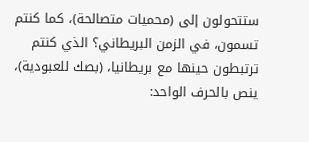ستتحولون إلى (محميات متصالحة)، كما كنتم تسمون، في الزمن البريطاني؟ الذي كنتم ترتبطون حينها مع بريطانيا، (بصك للعبودية)، ينص بالحرف الواحد: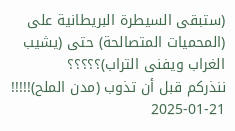(ستبقى السيطرة البريطانية على (المحميات المتصالحة) حتى (يشيب الغراب ويفنى التراب)؟؟؟؟؟
ننذركم قبل أن تذوب (مدن الملح)!!!!!
2025-01-21